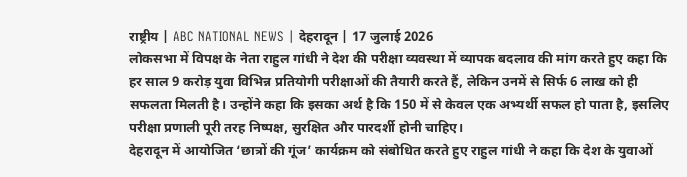राष्ट्रीय | ABC NATIONAL NEWS | देहरादून | 17 जुलाई 2026
लोकसभा में विपक्ष के नेता राहुल गांधी ने देश की परीक्षा व्यवस्था में व्यापक बदलाव की मांग करते हुए कहा कि हर साल 9 करोड़ युवा विभिन्न प्रतियोगी परीक्षाओं की तैयारी करते हैं, लेकिन उनमें से सिर्फ 6 लाख को ही सफलता मिलती है। उन्होंने कहा कि इसका अर्थ है कि 150 में से केवल एक अभ्यर्थी सफल हो पाता है, इसलिए परीक्षा प्रणाली पूरी तरह निष्पक्ष, सुरक्षित और पारदर्शी होनी चाहिए।
देहरादून में आयोजित ‘छात्रों की गूंज’ कार्यक्रम को संबोधित करते हुए राहुल गांधी ने कहा कि देश के युवाओं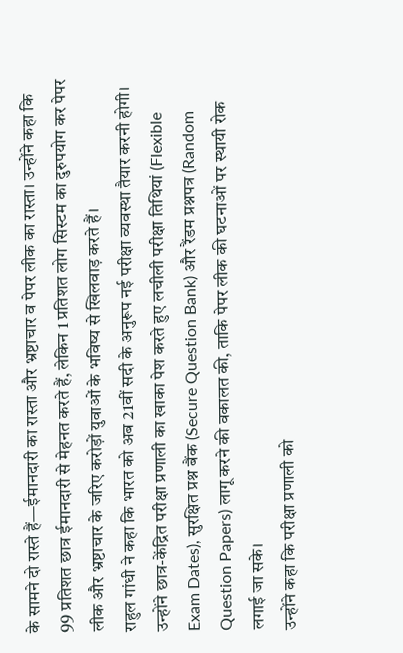के सामने दो रास्ते हैं—ईमानदारी का रास्ता और भ्रष्टाचार व पेपर लीक का रास्ता। उन्होंने कहा कि 99 प्रतिशत छात्र ईमानदारी से मेहनत करते हैं, लेकिन 1 प्रतिशत लोग सिस्टम का दुरुपयोग कर पेपर लीक और भ्रष्टाचार के जरिए करोड़ों युवाओं के भविष्य से खिलवाड़ करते हैं।
राहुल गांधी ने कहा कि भारत को अब 21वीं सदी के अनुरूप नई परीक्षा व्यवस्था तैयार करनी होगी। उन्होंने छात्र-केंद्रित परीक्षा प्रणाली का खाका पेश करते हुए लचीली परीक्षा तिथियां (Flexible Exam Dates), सुरक्षित प्रश्न बैंक (Secure Question Bank) और रैंडम प्रश्नपत्र (Random Question Papers) लागू करने की वकालत की, ताकि पेपर लीक की घटनाओं पर स्थायी रोक लगाई जा सके।
उन्होंने कहा कि परीक्षा प्रणाली को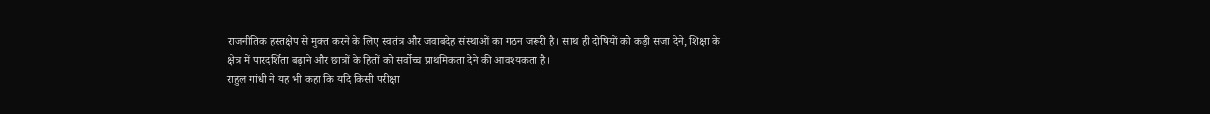राजनीतिक हस्तक्षेप से मुक्त करने के लिए स्वतंत्र और जवाबदेह संस्थाओं का गठन जरूरी है। साथ ही दोषियों को कड़ी सजा देने, शिक्षा के क्षेत्र में पारदर्शिता बढ़ाने और छात्रों के हितों को सर्वोच्च प्राथमिकता देने की आवश्यकता है।
राहुल गांधी ने यह भी कहा कि यदि किसी परीक्षा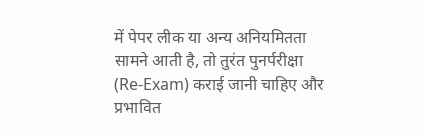में पेपर लीक या अन्य अनियमितता सामने आती है, तो तुरंत पुनर्परीक्षा (Re-Exam) कराई जानी चाहिए और प्रभावित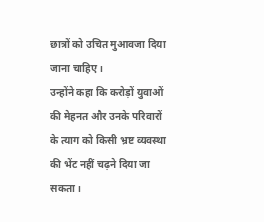छात्रों को उचित मुआवजा दिया जाना चाहिए।
उन्होंने कहा कि करोड़ों युवाओं की मेहनत और उनके परिवारों के त्याग को किसी भ्रष्ट व्यवस्था की भेंट नहीं चढ़ने दिया जा सकता।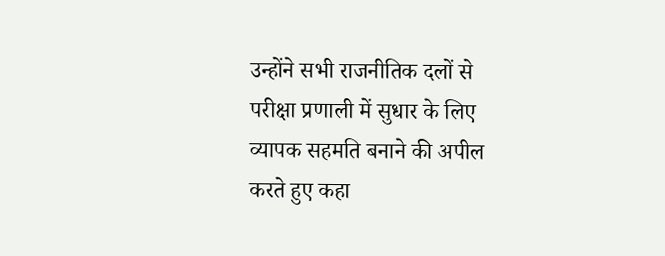उन्होंने सभी राजनीतिक दलों से परीक्षा प्रणाली में सुधार के लिए व्यापक सहमति बनाने की अपील करते हुए कहा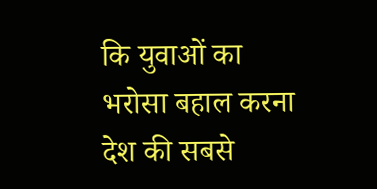कि युवाओं का भरोसा बहाल करना देश की सबसे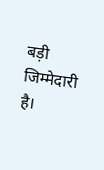बड़ी जिम्मेदारी है।